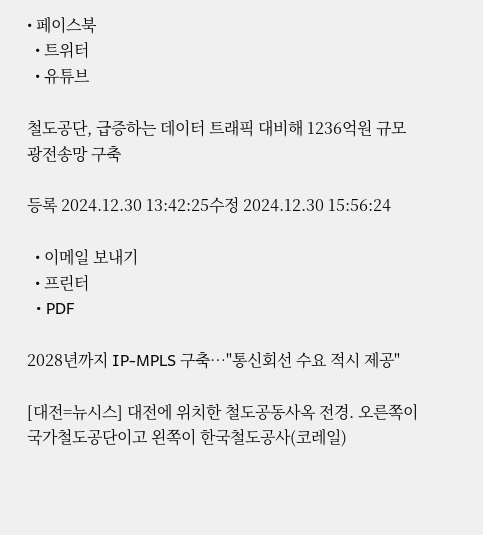• 페이스북
  • 트위터
  • 유튜브

철도공단, 급증하는 데이터 트래픽 대비해 1236억원 규모 광전송망 구축

등록 2024.12.30 13:42:25수정 2024.12.30 15:56:24

  • 이메일 보내기
  • 프린터
  • PDF

2028년까지 IP-MPLS 구축…"통신회선 수요 적시 제공"

[대전=뉴시스] 대전에 위치한 철도공동사옥 전경. 오른쪽이 국가철도공단이고 왼쪽이 한국철도공사(코레일)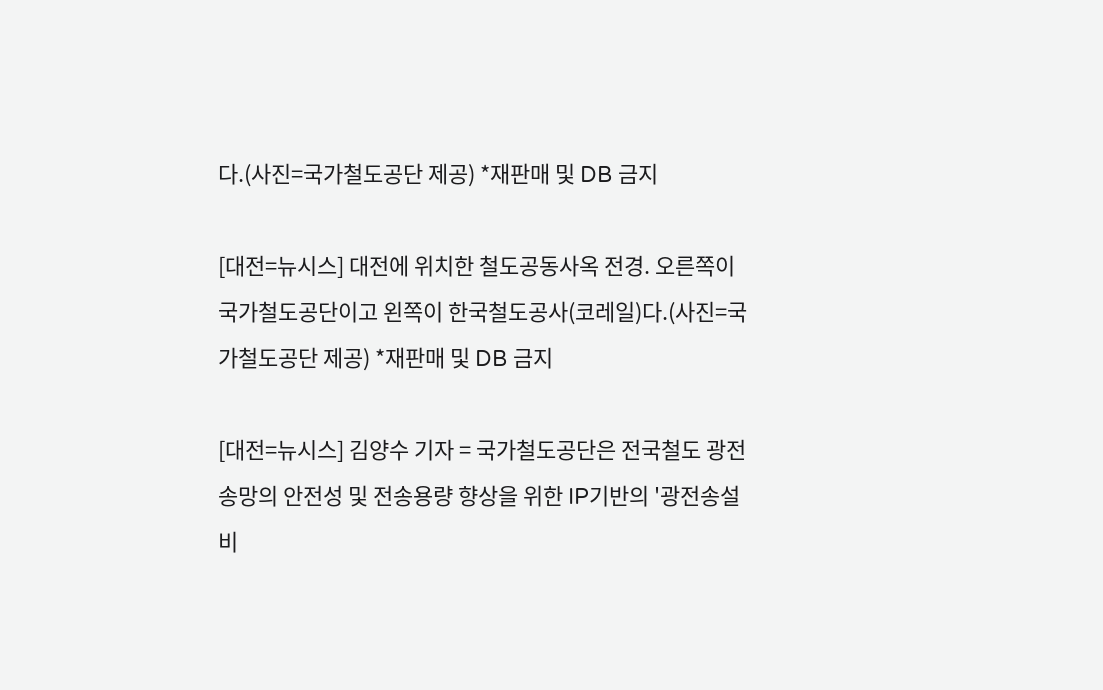다.(사진=국가철도공단 제공) *재판매 및 DB 금지

[대전=뉴시스] 대전에 위치한 철도공동사옥 전경. 오른쪽이 국가철도공단이고 왼쪽이 한국철도공사(코레일)다.(사진=국가철도공단 제공) *재판매 및 DB 금지

[대전=뉴시스] 김양수 기자 = 국가철도공단은 전국철도 광전송망의 안전성 및 전송용량 향상을 위한 IP기반의 '광전송설비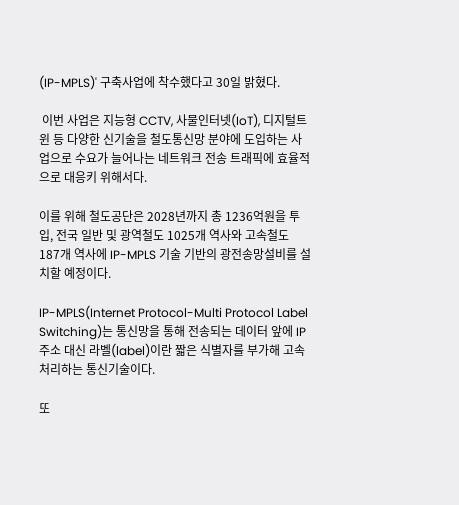(IP-MPLS)' 구축사업에 착수했다고 30일 밝혔다.

 이번 사업은 지능형 CCTV, 사물인터넷(IoT), 디지털트윈 등 다양한 신기술을 철도통신망 분야에 도입하는 사업으로 수요가 늘어나는 네트워크 전송 트래픽에 효율적으로 대응키 위해서다.

이를 위해 철도공단은 2028년까지 총 1236억원을 투입, 전국 일반 및 광역철도 1025개 역사와 고속철도 187개 역사에 IP-MPLS 기술 기반의 광전송망설비를 설치할 예정이다.

IP-MPLS(Internet Protocol-Multi Protocol Label Switching)는 통신망을 통해 전송되는 데이터 앞에 IP주소 대신 라벨(label)이란 짧은 식별자를 부가해 고속처리하는 통신기술이다.

또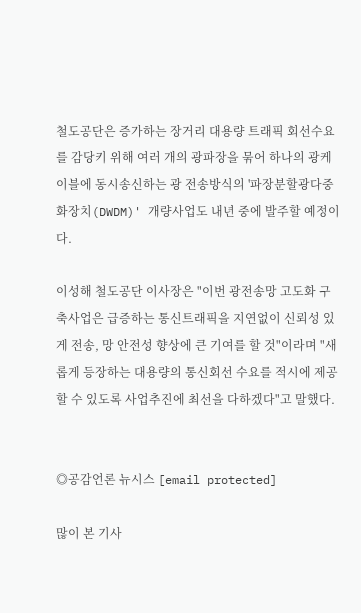철도공단은 증가하는 장거리 대용량 트래픽 회선수요를 감당키 위해 여러 개의 광파장을 묶어 하나의 광케이블에 동시송신하는 광 전송방식의 '파장분할광다중화장치(DWDM)' 개량사업도 내년 중에 발주할 예정이다.

이성해 철도공단 이사장은 "이번 광전송망 고도화 구축사업은 급증하는 통신트래픽을 지연없이 신뢰성 있게 전송, 망 안전성 향상에 큰 기여를 할 것"이라며 "새롭게 등장하는 대용량의 통신회선 수요를 적시에 제공할 수 있도록 사업추진에 최선을 다하겠다"고 말했다.


◎공감언론 뉴시스 [email protected]

많이 본 기사